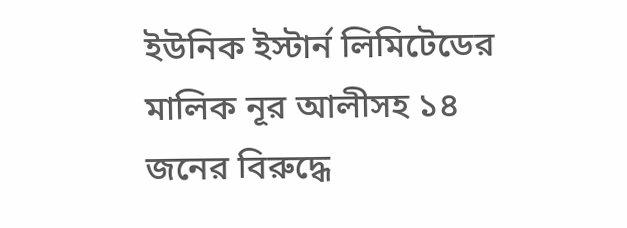ইউনিক ইস্টার্ন লিমিটেডের মালিক নূর আলীসহ ১৪ জনের বিরুদ্ধে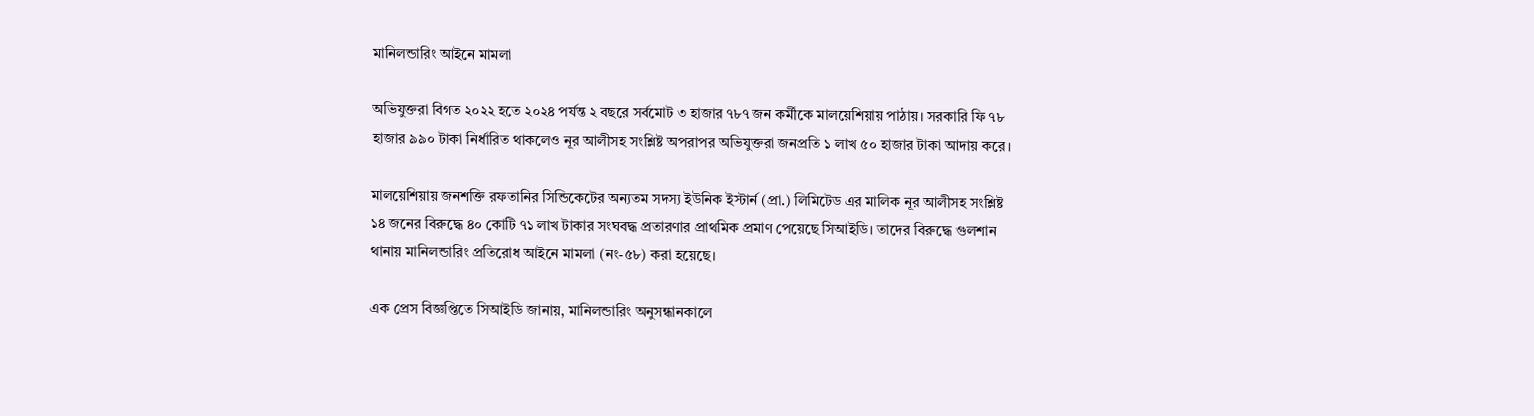মানিলন্ডারিং আইনে মামলা

অভিযুক্তরা বিগত ২০২২ হতে ২০২৪ পর্যন্ত ২ বছরে সর্বমোট ৩ হাজার ৭৮৭ জন কর্মীকে মালয়েশিয়ায় পাঠায়। সরকারি ফি ৭৮ হাজার ৯৯০ টাকা নির্ধারিত থাকলেও নূর আলীসহ সংশ্লিষ্ট অপরাপর অভিযুক্তরা জনপ্রতি ১ লাখ ৫০ হাজার টাকা আদায় করে।

মালয়েশিয়ায় জনশক্তি রফতানির সিন্ডিকেটের অন্যতম সদস্য ইউনিক ইস্টার্ন (প্রা.) লিমিটেড এর মালিক নূর আলীসহ সংশ্লিষ্ট ১৪ জনের বিরুদ্ধে ৪০ কোটি ৭১ লাখ টাকার সংঘবদ্ধ প্রতারণার প্রাথমিক প্রমাণ পেয়েছে সিআইডি। তাদের বিরুদ্ধে গুলশান থানায় মানিলন্ডারিং প্রতিরোধ আইনে মামলা (নং-৫৮) করা হয়েছে।

এক প্রেস বিজ্ঞপ্তিতে সিআইডি জানায়, মানিলন্ডারিং অনুসন্ধানকালে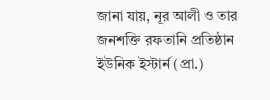জানা যায়, নূর আলী ও তার জনশক্তি রফতানি প্রতিষ্ঠান ইউনিক ইস্টার্ন (প্রা.)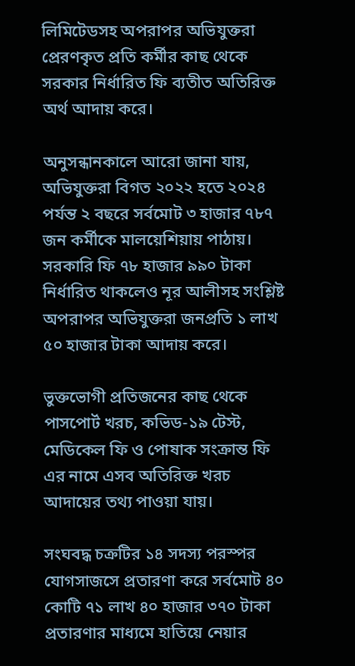লিমিটেডসহ অপরাপর অভিযুক্তরা প্রেরণকৃত প্রতি কর্মীর কাছ থেকে সরকার নির্ধারিত ফি ব্যতীত অতিরিক্ত অর্থ আদায় করে।

অনুসন্ধানকালে আরো জানা যায়, অভিযুক্তরা বিগত ২০২২ হতে ২০২৪ পর্যন্ত ২ বছরে সর্বমোট ৩ হাজার ৭৮৭ জন কর্মীকে মালয়েশিয়ায় পাঠায়। সরকারি ফি ৭৮ হাজার ৯৯০ টাকা নির্ধারিত থাকলেও নূর আলীসহ সংশ্লিষ্ট অপরাপর অভিযুক্তরা জনপ্রতি ১ লাখ ৫০ হাজার টাকা আদায় করে।

ভুক্তভোগী প্রতিজনের কাছ থেকে পাসপোর্ট খরচ, কভিড-১৯ টেস্ট, মেডিকেল ফি ও পোষাক সংক্রান্ত ফি এর নামে এসব অতিরিক্ত খরচ আদায়ের তথ্য পাওয়া যায়।

সংঘবদ্ধ চক্রটির ১৪ সদস্য পরস্পর যোগসাজসে প্রতারণা করে সর্বমোট ৪০ কোটি ৭১ লাখ ৪০ হাজার ৩৭০ টাকা প্রতারণার মাধ্যমে হাতিয়ে নেয়ার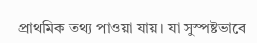প্রাথমিক তথ্য পাওয়া যায়। যা সুস্পষ্টভাবে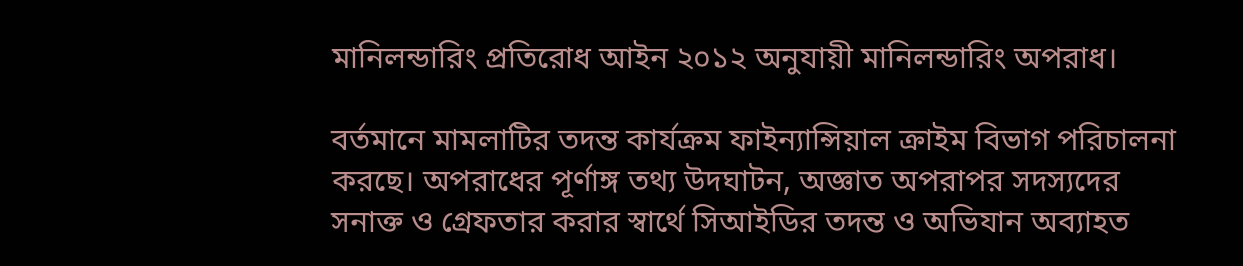মানিলন্ডারিং প্রতিরোধ আইন ২০১২ অনুযায়ী মানিলন্ডারিং অপরাধ।

বর্তমানে মামলাটির তদন্ত কার্যক্রম ফাইন্যান্সিয়াল ক্রাইম বিভাগ পরিচালনা করছে। অপরাধের পূর্ণাঙ্গ তথ্য উদঘাটন, অজ্ঞাত অপরাপর সদস্যদের সনাক্ত ও গ্রেফতার করার স্বার্থে সিআইডির তদন্ত ও অভিযান অব্যাহত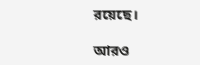রয়েছে।

আরও